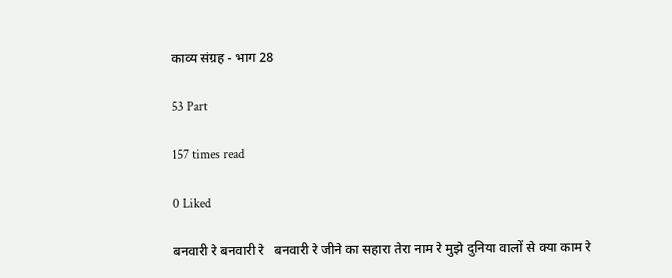काव्य संग्रह - भाग 28

53 Part

157 times read

0 Liked

बनवारी रे बनवारी रे   बनवारी रे जीने का सहारा तेरा नाम रे मुझे दुनिया वालों से क्या काम रे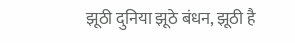झूठी दुनिया झूठे बंधन, झूठी है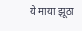ये माया झूठा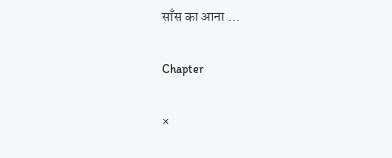साँस का आना ...

Chapter

×